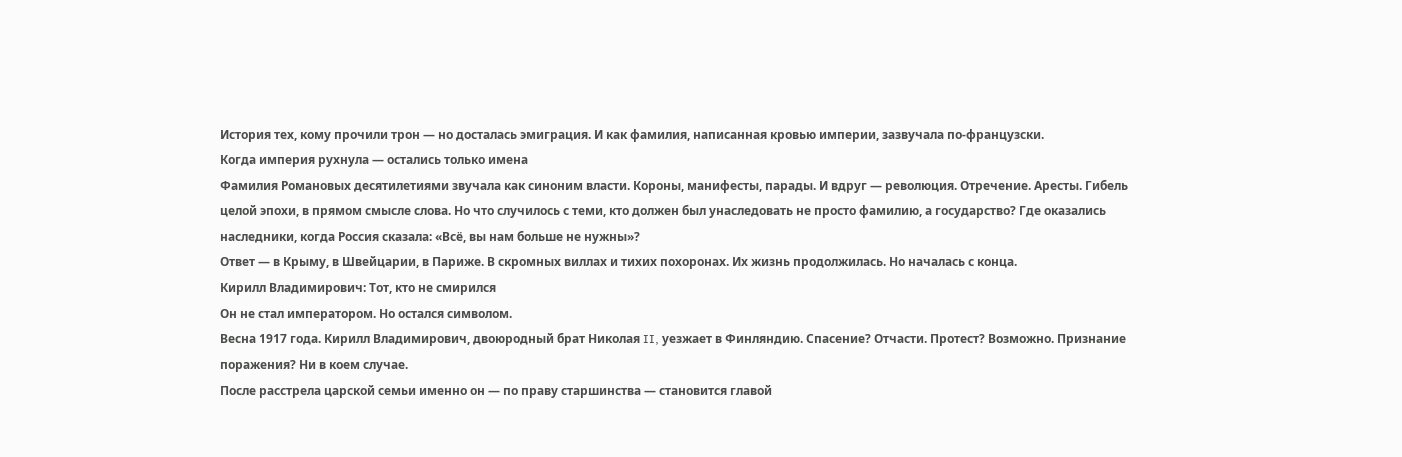История тех, кому прочили трон — но досталась эмиграция. И как фамилия, написанная кровью империи, зазвучала по-французски.
Когда империя рухнула — остались только имена
Фамилия Романовых десятилетиями звучала как синоним власти. Короны, манифесты, парады. И вдруг — революция. Отречение. Аресты. Гибель целой эпохи, в прямом смысле слова. Но что случилось с теми, кто должен был унаследовать не просто фамилию, а государство? Где оказались наследники, когда Россия сказала: «Всё, вы нам больше не нужны»?
Ответ — в Крыму, в Швейцарии, в Париже. В скромных виллах и тихих похоронах. Их жизнь продолжилась. Но началась с конца.
Кирилл Владимирович: Тот, кто не смирился
Он не стал императором. Но остался символом.
Весна 1917 года. Кирилл Владимирович, двоюродный брат Николая II, уезжает в Финляндию. Спасение? Отчасти. Протест? Возможно. Признание поражения? Ни в коем случае.
После расстрела царской семьи именно он — по праву старшинства — становится главой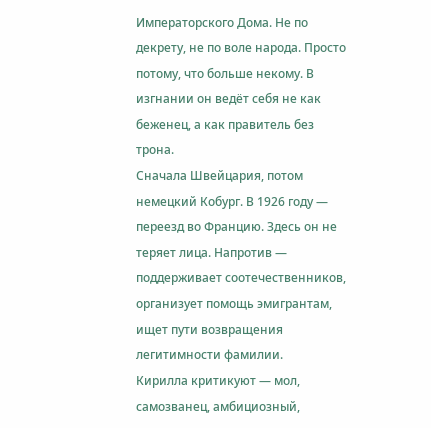Императорского Дома. Не по декрету, не по воле народа. Просто потому, что больше некому. В изгнании он ведёт себя не как беженец, а как правитель без трона.
Сначала Швейцария, потом немецкий Кобург. В 1926 году — переезд во Францию. Здесь он не теряет лица. Напротив — поддерживает соотечественников, организует помощь эмигрантам, ищет пути возвращения легитимности фамилии.
Кирилла критикуют — мол, самозванец, амбициозный,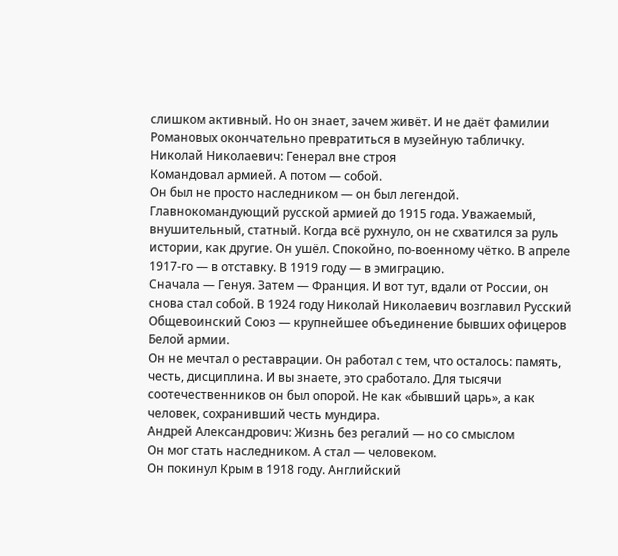слишком активный. Но он знает, зачем живёт. И не даёт фамилии Романовых окончательно превратиться в музейную табличку.
Николай Николаевич: Генерал вне строя
Командовал армией. А потом — собой.
Он был не просто наследником — он был легендой. Главнокомандующий русской армией до 1915 года. Уважаемый, внушительный, статный. Когда всё рухнуло, он не схватился за руль истории, как другие. Он ушёл. Спокойно, по-военному чётко. В апреле 1917-го — в отставку. В 1919 году — в эмиграцию.
Сначала — Генуя. Затем — Франция. И вот тут, вдали от России, он снова стал собой. В 1924 году Николай Николаевич возглавил Русский Общевоинский Союз — крупнейшее объединение бывших офицеров Белой армии.
Он не мечтал о реставрации. Он работал с тем, что осталось: память, честь, дисциплина. И вы знаете, это сработало. Для тысячи соотечественников он был опорой. Не как «бывший царь», а как человек, сохранивший честь мундира.
Андрей Александрович: Жизнь без регалий — но со смыслом
Он мог стать наследником. А стал — человеком.
Он покинул Крым в 1918 году. Английский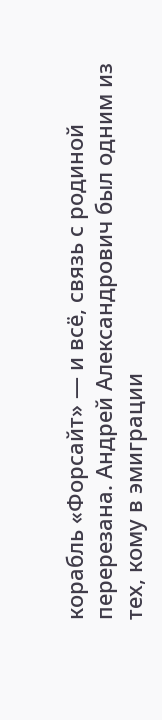корабль «Форсайт» — и всё, связь с родиной перерезана. Андрей Александрович был одним из тех, кому в эмиграции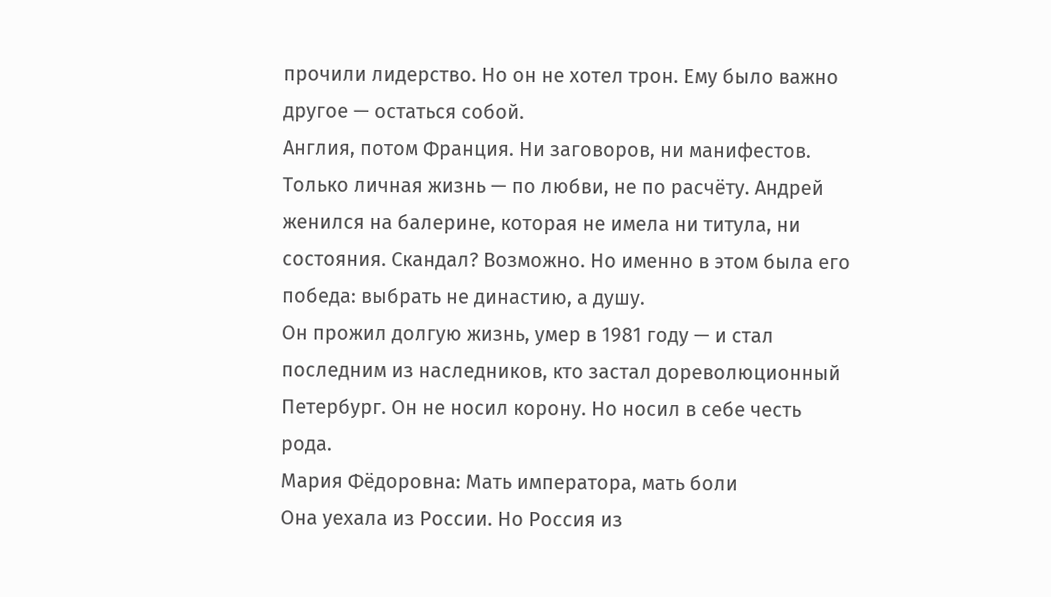прочили лидерство. Но он не хотел трон. Ему было важно другое — остаться собой.
Англия, потом Франция. Ни заговоров, ни манифестов. Только личная жизнь — по любви, не по расчёту. Андрей женился на балерине, которая не имела ни титула, ни состояния. Скандал? Возможно. Но именно в этом была его победа: выбрать не династию, а душу.
Он прожил долгую жизнь, умер в 1981 году — и стал последним из наследников, кто застал дореволюционный Петербург. Он не носил корону. Но носил в себе честь рода.
Мария Фёдоровна: Мать императора, мать боли
Она уехала из России. Но Россия из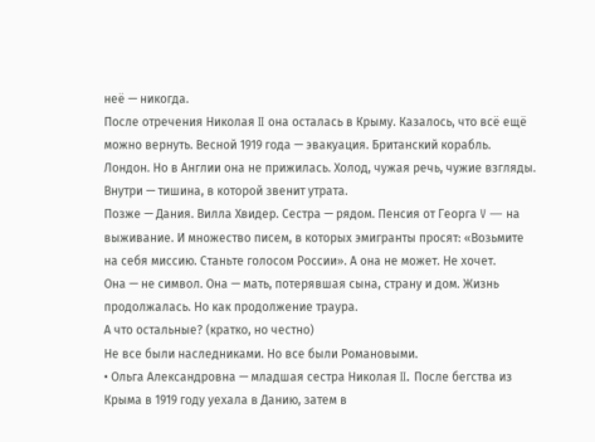неё — никогда.
После отречения Николая II она осталась в Крыму. Казалось, что всё ещё можно вернуть. Весной 1919 года — эвакуация. Британский корабль. Лондон. Но в Англии она не прижилась. Холод, чужая речь, чужие взгляды. Внутри — тишина, в которой звенит утрата.
Позже — Дания. Вилла Хвидер. Сестра — рядом. Пенсия от Георга V — на выживание. И множество писем, в которых эмигранты просят: «Возьмите на себя миссию. Станьте голосом России». А она не может. Не хочет.
Она — не символ. Она — мать, потерявшая сына, страну и дом. Жизнь продолжалась. Но как продолжение траура.
А что остальные? (кратко, но честно)
Не все были наследниками. Но все были Романовыми.
• Ольга Александровна — младшая сестра Николая II. После бегства из Крыма в 1919 году уехала в Данию, затем в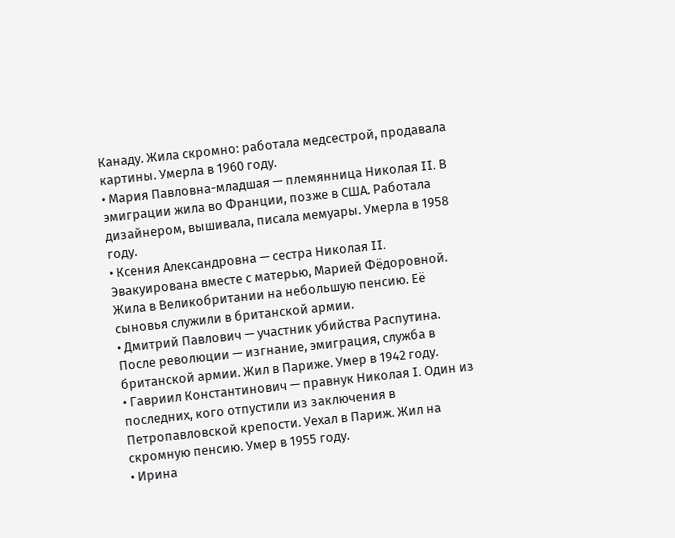Канаду. Жила скромно: работала медсестрой, продавала картины. Умерла в 1960 году.
• Мария Павловна-младшая — племянница Николая II. В эмиграции жила во Франции, позже в США. Работала дизайнером, вышивала, писала мемуары. Умерла в 1958 году.
• Ксения Александровна — сестра Николая II. Эвакуирована вместе с матерью, Марией Фёдоровной. Жила в Великобритании на небольшую пенсию. Её сыновья служили в британской армии.
• Дмитрий Павлович — участник убийства Распутина. После революции — изгнание, эмиграция, служба в британской армии. Жил в Париже. Умер в 1942 году.
• Гавриил Константинович — правнук Николая I. Один из последних, кого отпустили из заключения в Петропавловской крепости. Уехал в Париж. Жил на скромную пенсию. Умер в 1955 году.
• Ирина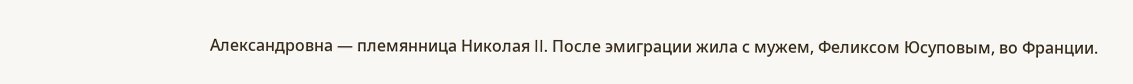Александровна — племянница Николая II. После эмиграции жила с мужем, Феликсом Юсуповым, во Франции.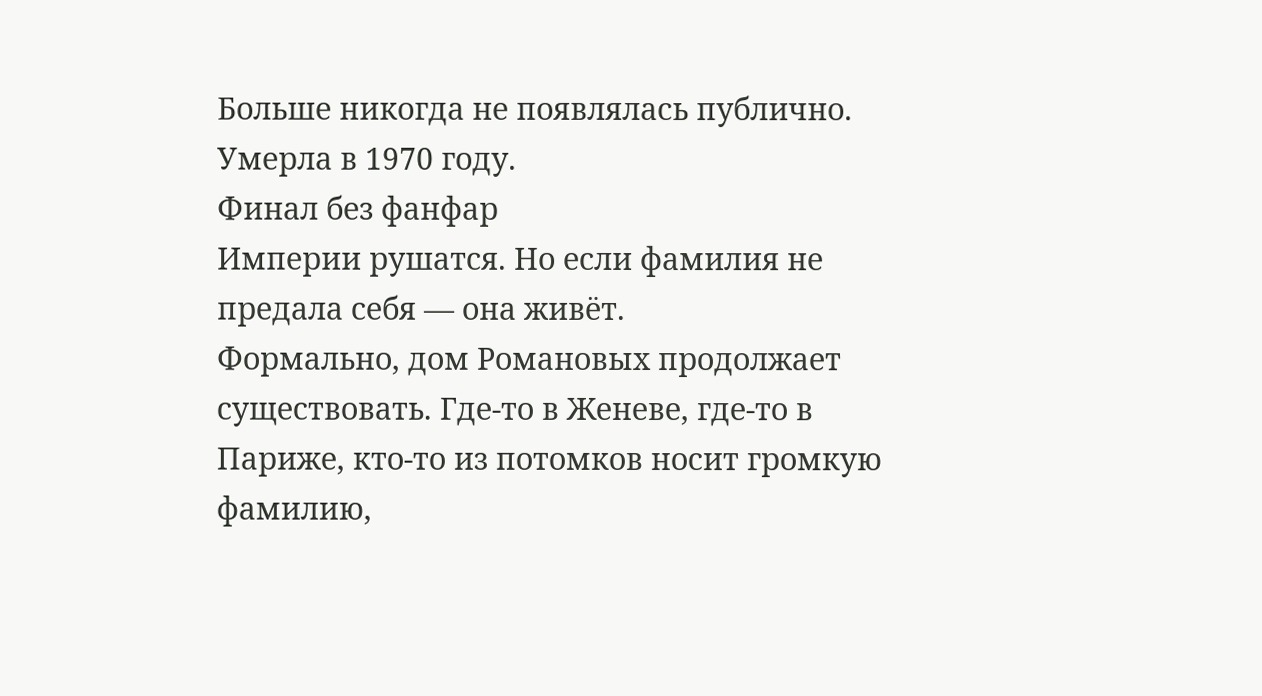Больше никогда не появлялась публично. Умерла в 1970 году.
Финал без фанфар
Империи рушатся. Но если фамилия не предала себя — она живёт.
Формально, дом Романовых продолжает существовать. Где-то в Женеве, где-то в Париже, кто-то из потомков носит громкую фамилию,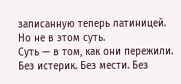записанную теперь латиницей. Но не в этом суть.
Суть — в том, как они пережили. Без истерик. Без мести. Без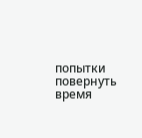попытки повернуть время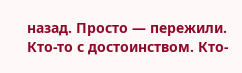назад. Просто — пережили. Кто-то с достоинством. Кто-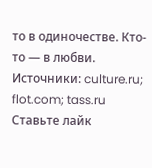то в одиночестве. Кто-то — в любви.
Источники: culture.ru; flot.com; tass.ru
Ставьте лайк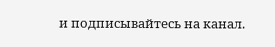и подписывайтесь на канал.